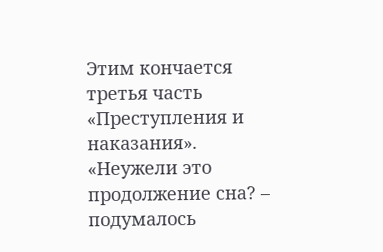Этим кончается третья часть «Преступления и наказания».
«Неужели это продолжение сна? – подумалось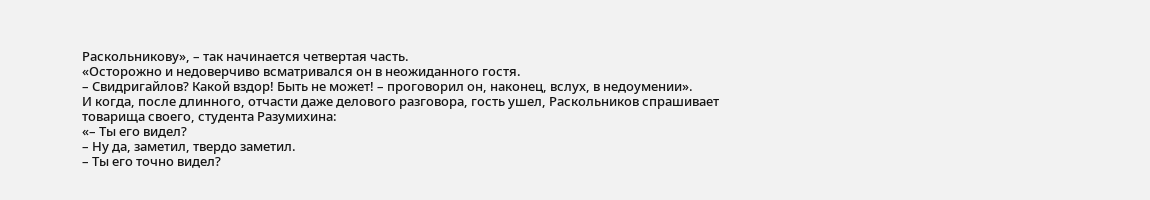Раскольникову», – так начинается четвертая часть.
«Осторожно и недоверчиво всматривался он в неожиданного гостя.
– Свидригайлов? Какой вздор! Быть не может! – проговорил он, наконец, вслух, в недоумении».
И когда, после длинного, отчасти даже делового разговора, гость ушел, Раскольников спрашивает товарища своего, студента Разумихина:
«– Ты его видел?
– Ну да, заметил, твердо заметил.
– Ты его точно видел?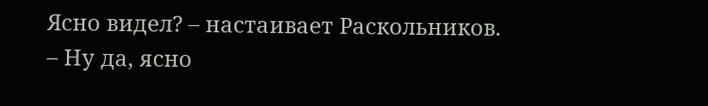Ясно видел? – настаивает Раскольников.
– Ну да, ясно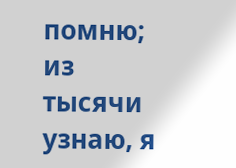помню; из тысячи узнаю, я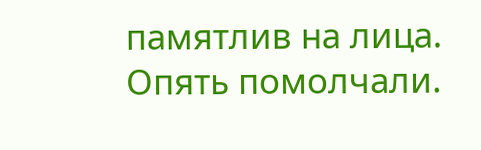памятлив на лица.
Опять помолчали.